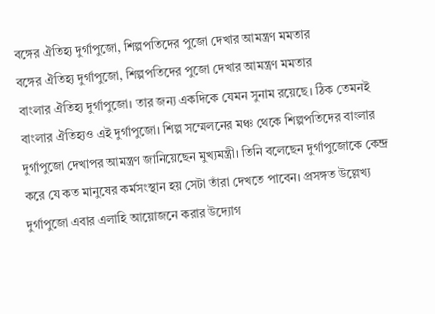বঙ্গের ঐতিহ্য দুর্গাপুজো, শিল্পপতিদের পুজো দেখার আমন্ত্রণ মমতার
বঙ্গের ঐতিহ্য দুর্গাপুজো, শিল্পপতিদের পুজো দেখার আমন্ত্রণ মমতার
বাংলার ঐতিহ্য দুর্গাপুজো। তার জন্য একদিকে যেমন সুনাম রয়েছে। ঠিক তেমনই বাংলার ঐতিহ্যও এই দুর্গাপুজো। শিল্প সম্মেলনের মঞ্চ থেকে শিল্পপতিদের বাংলার দুর্গাপুজো দেখাপর আমন্ত্রণ জানিয়েছেন মুখ্যমন্ত্রী। তিনি বলেছেন দুর্গাপুজোকে কেন্দ্র করে যে কত মানুষের কর্মসংস্থান হয় সেটা তাঁরা দেখতে পাবেন। প্রসঙ্গত উল্লেখ্য দুর্গাপুজো এবার এলাহি আয়োজনে করার উদ্যোগ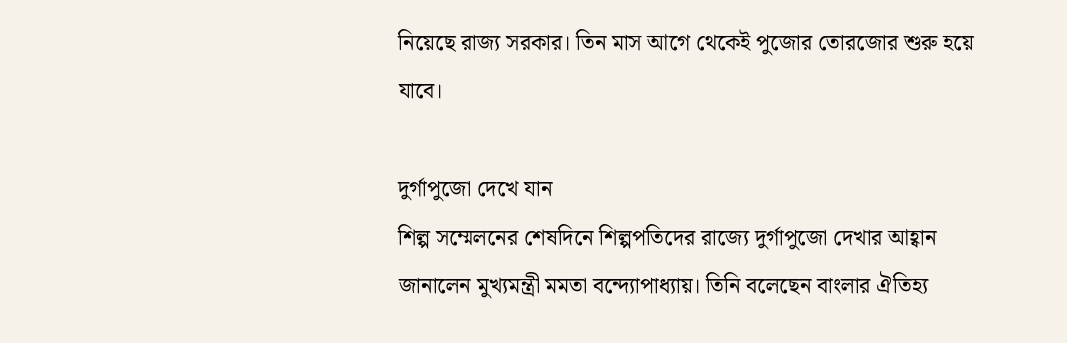নিয়েছে রাজ্য সরকার। তিন মাস আগে থেকেই পুজোর তোরজোর শুরু হয়ে যাবে।

দুর্গাপুজো দেখে যান
শিল্প সম্মেলনের শেষদিনে শিল্পপতিদের রাজ্যে দুর্গাপুজো দেখার আহ্বান জানালেন মুখ্যমন্ত্রী মমতা বন্দ্যোপাধ্যায়। তিনি বলেছেন বাংলার ঐতিহ্য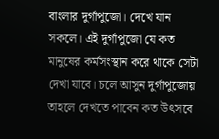বাংলার দুর্গাপুজো। দেখে যান সকলে। এই দুর্গাপুজো যে কত মানুষের কর্মসংস্থান করে থাকে সেটা দেখা যাবে। চলে আসুন দুর্গাপুজোয় তাহলে দেখতে পাবেন কত উৎসবে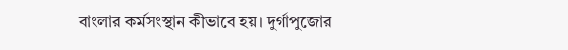বাংলার কর্মসংস্থান কীভাবে হয়। দুর্গাপুজোর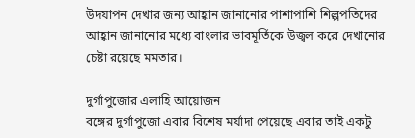উদযাপন দেখার জন্য আহ্বান জানানোর পাশাপাশি শিল্পপতিদের আহ্বান জানানোর মধ্যে বাংলার ভাবমূর্তিকে উজ্বল করে দেখানোর চেষ্টা রয়েছে মমতার।

দুর্গাপুজোর এলাহি আয়োজন
বঙ্গের দুর্গাপুজো এবার বিশেষ মর্যাদা পেয়েছে এবার তাই একটু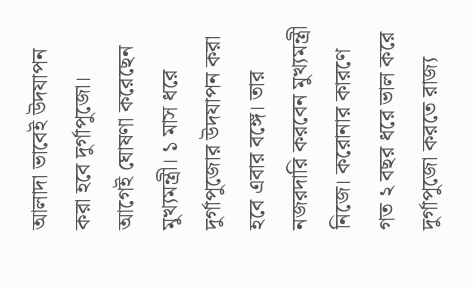আলাদা ভাবেই উদযাপন করা হবে দুর্গাপুজো। আগেই ঘোষণা করেছেন মুখ্যমন্ত্রী। ১ মাস ধরে দুর্গাপুজোর উদযাপন করা হবে এবার বঙ্গে। তার নজরদারি করবেন মুখ্যমন্ত্রী নিজে। করোনার কারণে গত ২ বছর ধরে ভাল করে দুর্গাপুজো করতে রাজ্য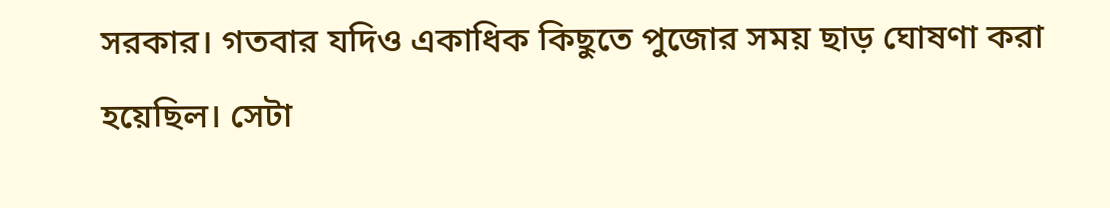সরকার। গতবার যদিও একাধিক কিছুতে পুজোর সময় ছাড় ঘোষণা করা হয়েছিল। সেটা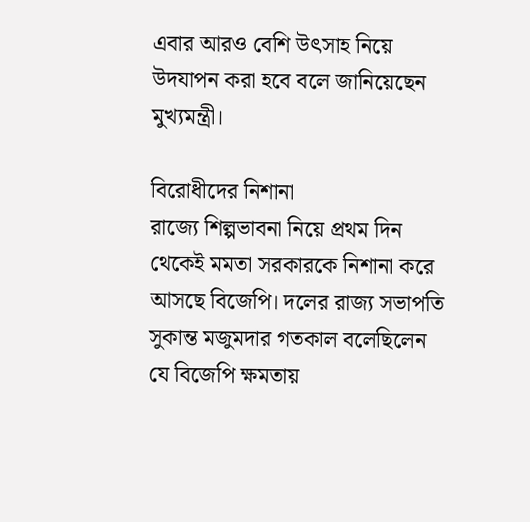এবার আরও বেশি উৎসাহ নিয়ে উদযাপন করা হবে বলে জানিয়েছেন মুখ্যমন্ত্রী।

বিরোধীদের নিশানা
রাজ্যে শিল্পভাবনা নিয়ে প্রথম দিন থেকেই মমতা সরকারকে নিশানা করে আসছে বিজেপি। দলের রাজ্য সভাপতি সুকান্ত মজুমদার গতকাল বলেছিলেন যে বিজেপি ক্ষমতায়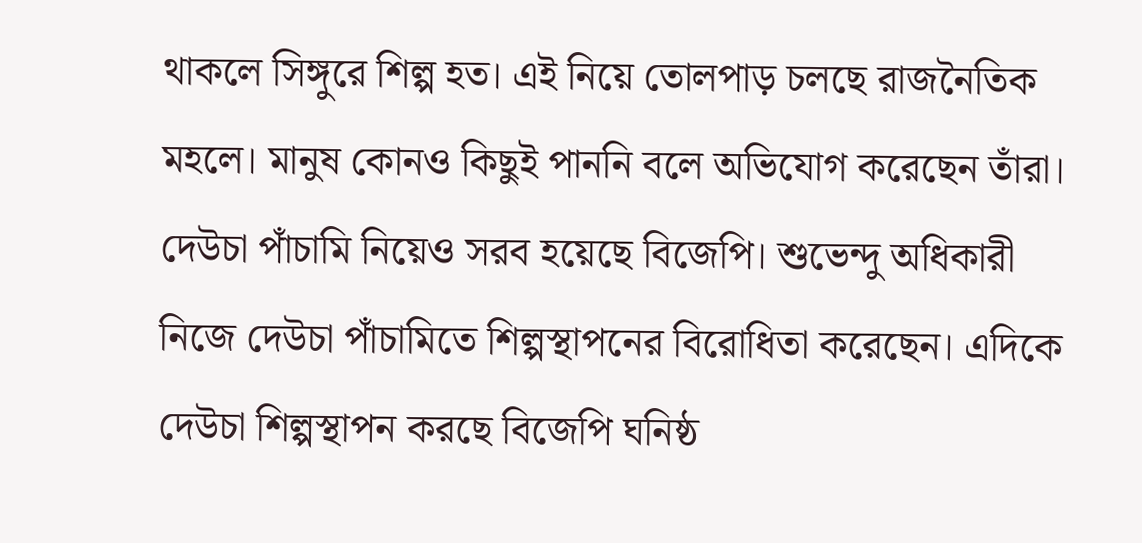থাকলে সিঙ্গুরে শিল্প হত। এই নিয়ে তোলপাড় চলছে রাজনৈতিক মহলে। মানুষ কোনও কিছুই পাননি বলে অভিযোগ করেছেন তাঁরা। দেউচা পাঁচামি নিয়েও সরব হয়েছে বিজেপি। শুভেন্দু অধিকারী নিজে দেউচা পাঁচামিতে শিল্পস্থাপনের বিরোধিতা করেছেন। এদিকে দেউচা শিল্পস্থাপন করছে বিজেপি ঘনিষ্ঠ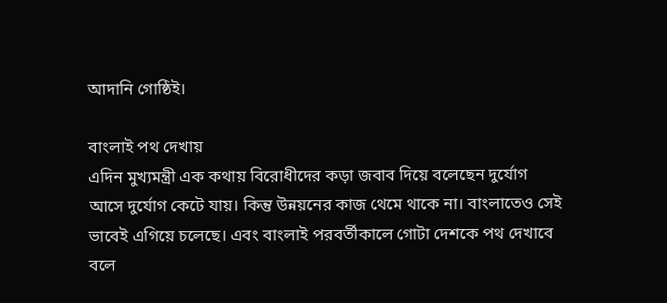আদানি গোষ্ঠিই।

বাংলাই পথ দেখায়
এদিন মুখ্যমন্ত্রী এক কথায় বিরোধীদের কড়া জবাব দিয়ে বলেছেন দুর্যোগ আসে দুর্যোগ কেটে যায়। কিন্তু উন্নয়নের কাজ থেমে থাকে না। বাংলাতেও সেই ভাবেই এগিয়ে চলেছে। এবং বাংলাই পরবর্তীকালে গোটা দেশকে পথ দেখাবে বলে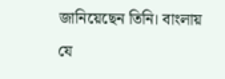জানিয়েছেন তিনি। বাংলায় যে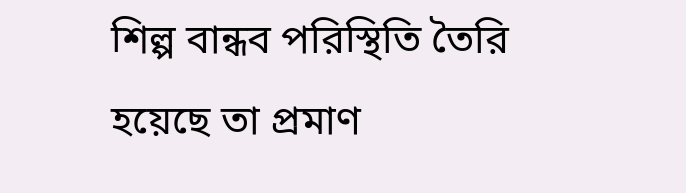শিল্প বান্ধব পরিস্থিতি তৈরি হয়েছে তা প্রমাণ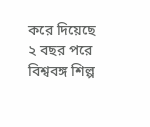করে দিয়েছে ২ বছর পরে বিশ্ববঙ্গ শিল্প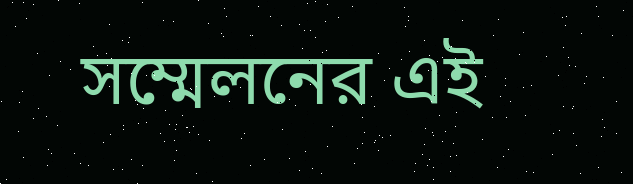সম্মেলনের এই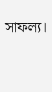সাফল্য।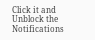Click it and Unblock the Notifications